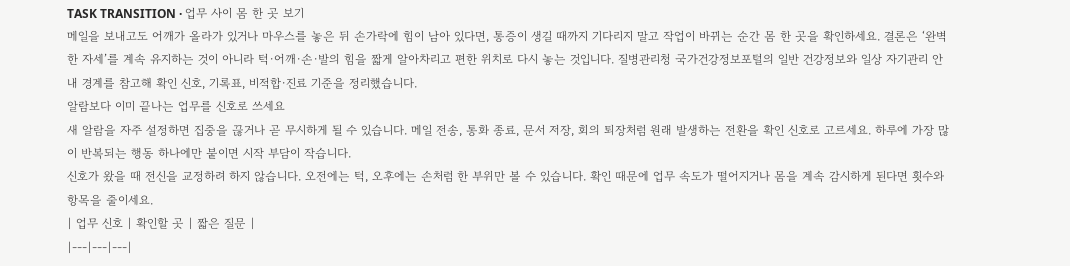TASK TRANSITION · 업무 사이 몸 한 곳 보기
메일을 보내고도 어깨가 올라가 있거나 마우스를 놓은 뒤 손가락에 힘이 남아 있다면, 통증이 생길 때까지 기다리지 말고 작업이 바뀌는 순간 몸 한 곳을 확인하세요. 결론은 ‘완벽한 자세’를 계속 유지하는 것이 아니라 턱·어깨·손·발의 힘을 짧게 알아차리고 편한 위치로 다시 놓는 것입니다. 질병관리청 국가건강정보포털의 일반 건강정보와 일상 자기관리 안내 경계를 참고해 확인 신호, 기록표, 비적합·진료 기준을 정리했습니다.
알람보다 이미 끝나는 업무를 신호로 쓰세요
새 알람을 자주 설정하면 집중을 끊거나 곧 무시하게 될 수 있습니다. 메일 전송, 통화 종료, 문서 저장, 회의 퇴장처럼 원래 발생하는 전환을 확인 신호로 고르세요. 하루에 가장 많이 반복되는 행동 하나에만 붙이면 시작 부담이 작습니다.
신호가 왔을 때 전신을 교정하려 하지 않습니다. 오전에는 턱, 오후에는 손처럼 한 부위만 볼 수 있습니다. 확인 때문에 업무 속도가 떨어지거나 몸을 계속 감시하게 된다면 횟수와 항목을 줄이세요.
| 업무 신호 | 확인할 곳 | 짧은 질문 |
|---|---|---|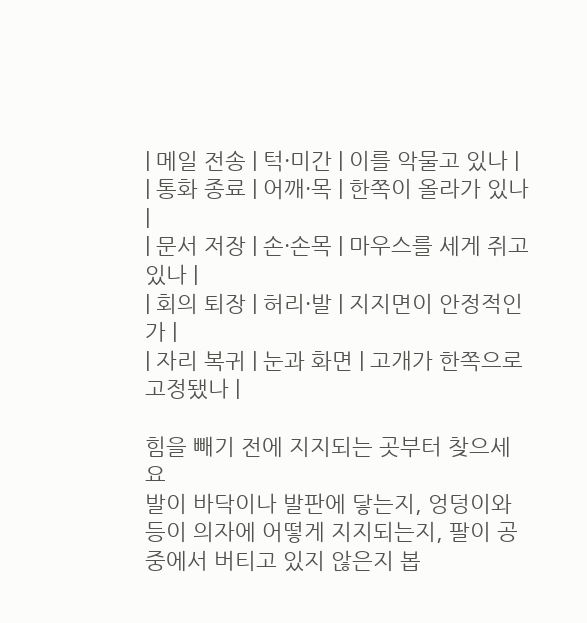| 메일 전송 | 턱·미간 | 이를 악물고 있나 |
| 통화 종료 | 어깨·목 | 한쪽이 올라가 있나 |
| 문서 저장 | 손·손목 | 마우스를 세게 쥐고 있나 |
| 회의 퇴장 | 허리·발 | 지지면이 안정적인가 |
| 자리 복귀 | 눈과 화면 | 고개가 한쪽으로 고정됐나 |

힘을 빼기 전에 지지되는 곳부터 찾으세요
발이 바닥이나 발판에 닿는지, 엉덩이와 등이 의자에 어떻게 지지되는지, 팔이 공중에서 버티고 있지 않은지 봅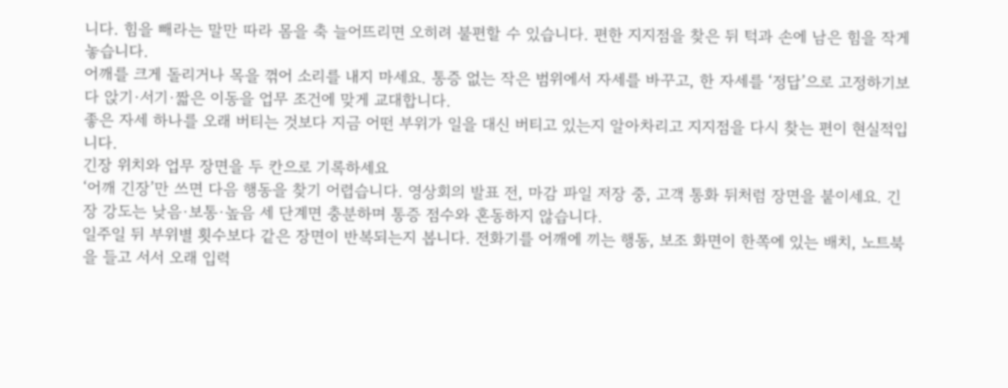니다. 힘을 빼라는 말만 따라 몸을 축 늘어뜨리면 오히려 불편할 수 있습니다. 편한 지지점을 찾은 뒤 턱과 손에 남은 힘을 작게 놓습니다.
어깨를 크게 돌리거나 목을 꺾어 소리를 내지 마세요. 통증 없는 작은 범위에서 자세를 바꾸고, 한 자세를 ‘정답’으로 고정하기보다 앉기·서기·짧은 이동을 업무 조건에 맞게 교대합니다.
좋은 자세 하나를 오래 버티는 것보다 지금 어떤 부위가 일을 대신 버티고 있는지 알아차리고 지지점을 다시 찾는 편이 현실적입니다.
긴장 위치와 업무 장면을 두 칸으로 기록하세요
‘어깨 긴장’만 쓰면 다음 행동을 찾기 어렵습니다. 영상회의 발표 전, 마감 파일 저장 중, 고객 통화 뒤처럼 장면을 붙이세요. 긴장 강도는 낮음·보통·높음 세 단계면 충분하며 통증 점수와 혼동하지 않습니다.
일주일 뒤 부위별 횟수보다 같은 장면이 반복되는지 봅니다. 전화기를 어깨에 끼는 행동, 보조 화면이 한쪽에 있는 배치, 노트북을 들고 서서 오래 입력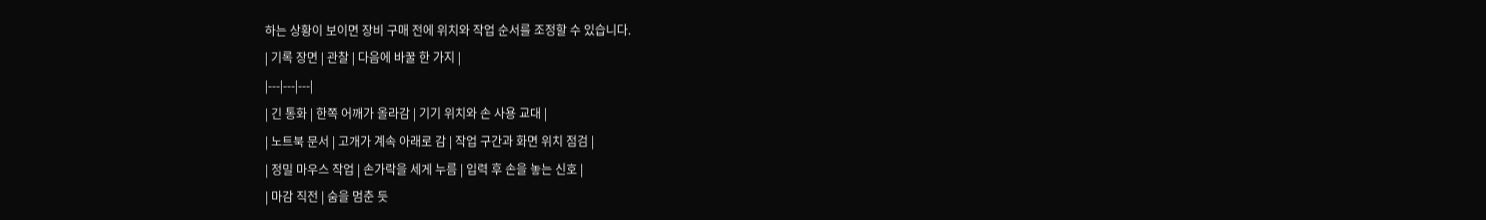하는 상황이 보이면 장비 구매 전에 위치와 작업 순서를 조정할 수 있습니다.
| 기록 장면 | 관찰 | 다음에 바꿀 한 가지 |
|---|---|---|
| 긴 통화 | 한쪽 어깨가 올라감 | 기기 위치와 손 사용 교대 |
| 노트북 문서 | 고개가 계속 아래로 감 | 작업 구간과 화면 위치 점검 |
| 정밀 마우스 작업 | 손가락을 세게 누름 | 입력 후 손을 놓는 신호 |
| 마감 직전 | 숨을 멈춘 듯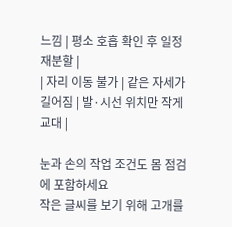느낌 | 평소 호흡 확인 후 일정 재분할 |
| 자리 이동 불가 | 같은 자세가 길어짐 | 발·시선 위치만 작게 교대 |

눈과 손의 작업 조건도 몸 점검에 포함하세요
작은 글씨를 보기 위해 고개를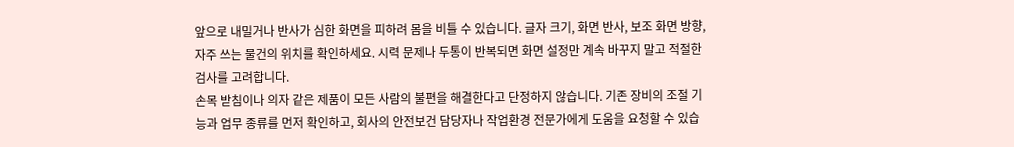앞으로 내밀거나 반사가 심한 화면을 피하려 몸을 비틀 수 있습니다. 글자 크기, 화면 반사, 보조 화면 방향, 자주 쓰는 물건의 위치를 확인하세요. 시력 문제나 두통이 반복되면 화면 설정만 계속 바꾸지 말고 적절한 검사를 고려합니다.
손목 받침이나 의자 같은 제품이 모든 사람의 불편을 해결한다고 단정하지 않습니다. 기존 장비의 조절 기능과 업무 종류를 먼저 확인하고, 회사의 안전보건 담당자나 작업환경 전문가에게 도움을 요청할 수 있습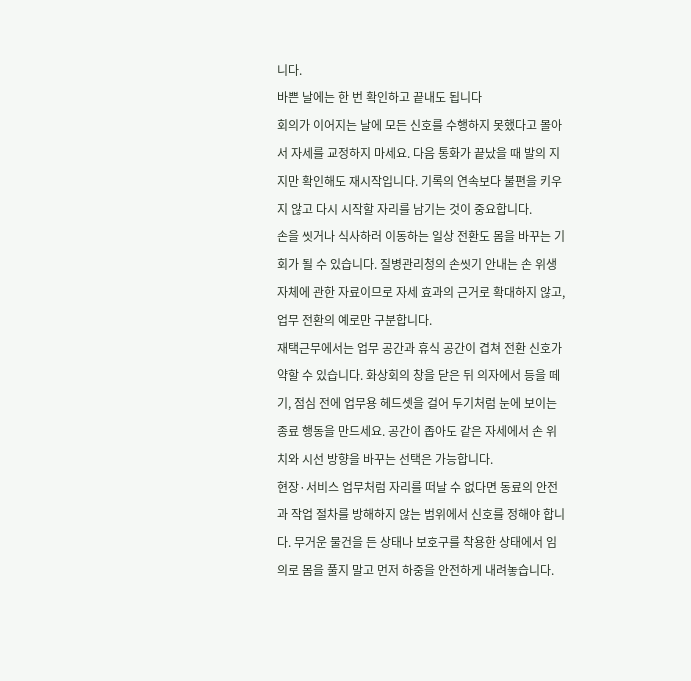니다.
바쁜 날에는 한 번 확인하고 끝내도 됩니다
회의가 이어지는 날에 모든 신호를 수행하지 못했다고 몰아서 자세를 교정하지 마세요. 다음 통화가 끝났을 때 발의 지지만 확인해도 재시작입니다. 기록의 연속보다 불편을 키우지 않고 다시 시작할 자리를 남기는 것이 중요합니다.
손을 씻거나 식사하러 이동하는 일상 전환도 몸을 바꾸는 기회가 될 수 있습니다. 질병관리청의 손씻기 안내는 손 위생 자체에 관한 자료이므로 자세 효과의 근거로 확대하지 않고, 업무 전환의 예로만 구분합니다.
재택근무에서는 업무 공간과 휴식 공간이 겹쳐 전환 신호가 약할 수 있습니다. 화상회의 창을 닫은 뒤 의자에서 등을 떼기, 점심 전에 업무용 헤드셋을 걸어 두기처럼 눈에 보이는 종료 행동을 만드세요. 공간이 좁아도 같은 자세에서 손 위치와 시선 방향을 바꾸는 선택은 가능합니다.
현장·서비스 업무처럼 자리를 떠날 수 없다면 동료의 안전과 작업 절차를 방해하지 않는 범위에서 신호를 정해야 합니다. 무거운 물건을 든 상태나 보호구를 착용한 상태에서 임의로 몸을 풀지 말고 먼저 하중을 안전하게 내려놓습니다.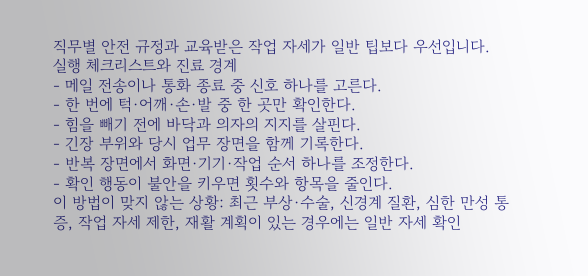직무별 안전 규정과 교육받은 작업 자세가 일반 팁보다 우선입니다.
실행 체크리스트와 진료 경계
- 메일 전송이나 통화 종료 중 신호 하나를 고른다.
- 한 번에 턱·어깨·손·발 중 한 곳만 확인한다.
- 힘을 빼기 전에 바닥과 의자의 지지를 살핀다.
- 긴장 부위와 당시 업무 장면을 함께 기록한다.
- 반복 장면에서 화면·기기·작업 순서 하나를 조정한다.
- 확인 행동이 불안을 키우면 횟수와 항목을 줄인다.
이 방법이 맞지 않는 상황: 최근 부상·수술, 신경계 질환, 심한 만성 통증, 작업 자세 제한, 재활 계획이 있는 경우에는 일반 자세 확인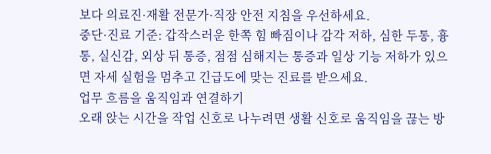보다 의료진·재활 전문가·직장 안전 지침을 우선하세요.
중단·진료 기준: 갑작스러운 한쪽 힘 빠짐이나 감각 저하, 심한 두통, 흉통, 실신감, 외상 뒤 통증, 점점 심해지는 통증과 일상 기능 저하가 있으면 자세 실험을 멈추고 긴급도에 맞는 진료를 받으세요.
업무 흐름을 움직임과 연결하기
오래 앉는 시간을 작업 신호로 나누려면 생활 신호로 움직임을 끊는 방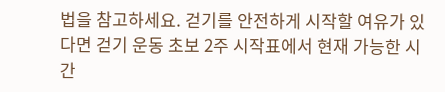법을 참고하세요. 걷기를 안전하게 시작할 여유가 있다면 걷기 운동 초보 2주 시작표에서 현재 가능한 시간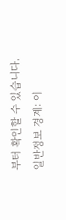부터 확인할 수 있습니다.
일반정보 경계: 이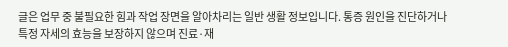글은 업무 중 불필요한 힘과 작업 장면을 알아차리는 일반 생활 정보입니다. 통증 원인을 진단하거나 특정 자세의 효능을 보장하지 않으며 진료·재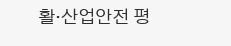활·산업안전 평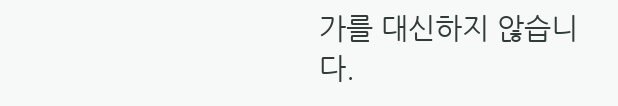가를 대신하지 않습니다.